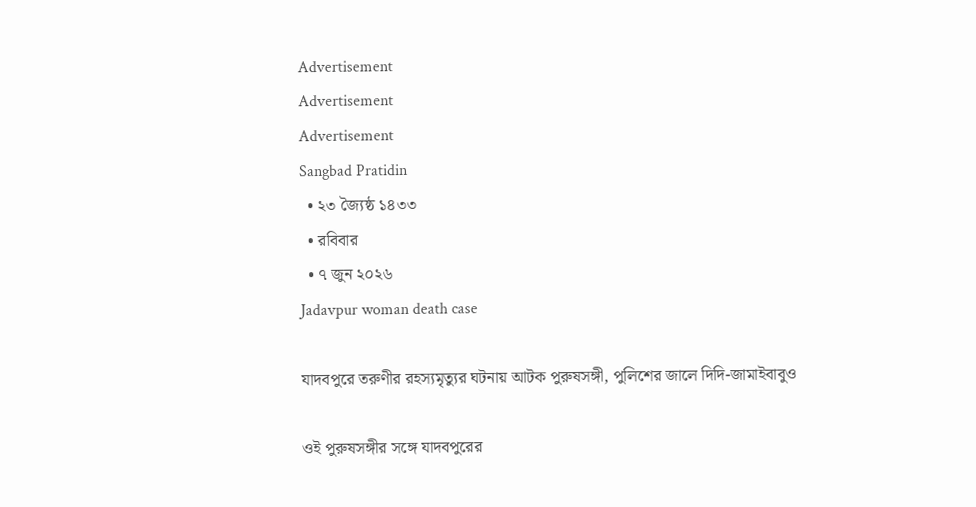Advertisement
Advertisement
Advertisement
Sangbad Pratidin
  • ২৩ জ্যৈষ্ঠ ১৪৩৩
  • রবিবার
  • ৭ জুন ২০২৬
Jadavpur woman death case

যাদবপুরে তরুণীর রহস্যমৃত্যুর ঘটনায় আটক পুরুষসঙ্গী, পুলিশের জালে দিদি-জামাইবাবুও

ওই পুরুষসঙ্গীর সঙ্গে যাদবপুরের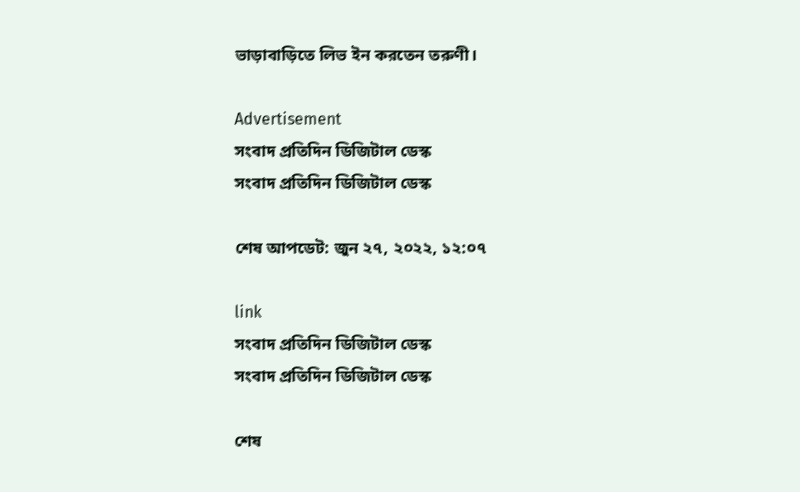ভাড়াবাড়িতে লিভ ইন করতেন তরুণী।

Advertisement
সংবাদ প্রতিদিন ডিজিটাল ডেস্ক
সংবাদ প্রতিদিন ডিজিটাল ডেস্ক

শেষ আপডেট: জুন ২৭, ২০২২, ১২:০৭

link
সংবাদ প্রতিদিন ডিজিটাল ডেস্ক
সংবাদ প্রতিদিন ডিজিটাল ডেস্ক

শেষ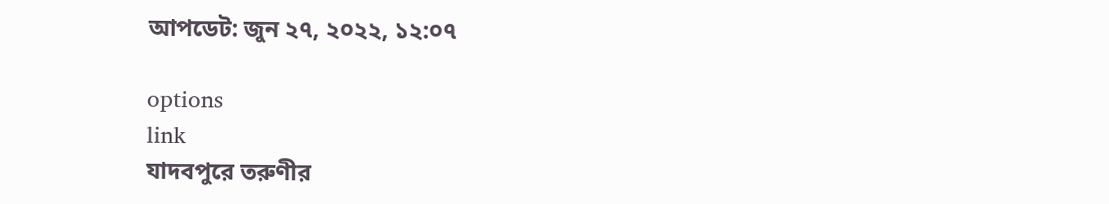আপডেট: জুন ২৭, ২০২২, ১২:০৭

options
link
যাদবপুরে তরুণীর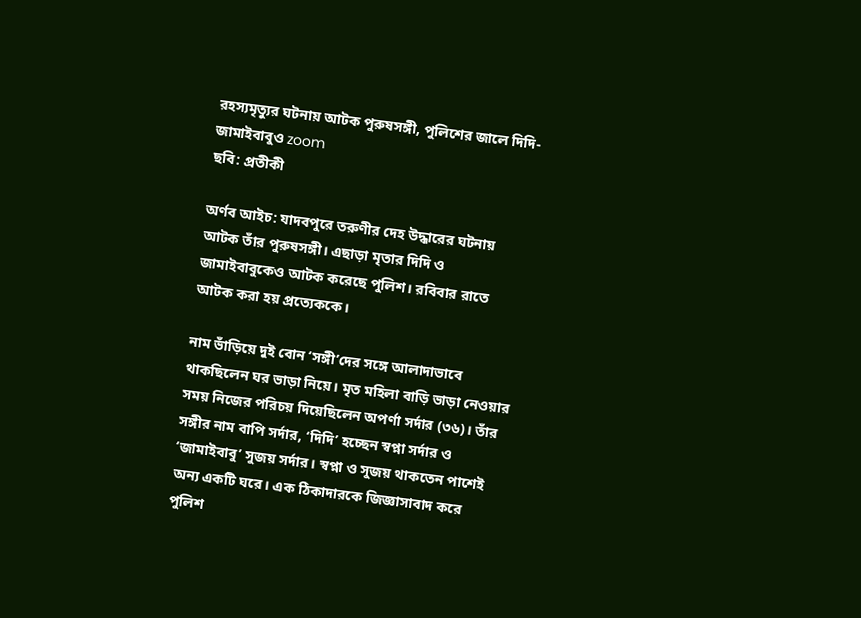রহস্যমৃত্যুর ঘটনায় আটক পুরুষসঙ্গী, পুলিশের জালে দিদি-জামাইবাবুও zoom
ছবি: প্রতীকী

অর্ণব আইচ: যাদবপুরে তরুণীর দেহ উদ্ধারের ঘটনায় আটক তাঁর পুরুষসঙ্গী। এছাড়া মৃতার দিদি ও জামাইবাবুকেও আটক করেছে পুলিশ। রবিবার রাতে আটক করা হয় প্রত্যেককে।

নাম ভাঁড়িয়ে দুই বোন ‘সঙ্গী’দের সঙ্গে আলাদাভাবে থাকছিলেন ঘর ভাড়া নিয়ে। মৃত মহিলা বাড়ি ভাড়া নেওয়ার সময় নিজের পরিচয় দিয়েছিলেন অপর্ণা সর্দার (৩৬)। তাঁর সঙ্গীর নাম বাপি সর্দার, ‘দিদি’ হচ্ছেন স্বপ্না সর্দার ও ‘জামাইবাবু’ সুজয় সর্দার। স্বপ্না ও সুজয় থাকতেন পাশেই অন্য একটি ঘরে। এক ঠিকাদারকে জিজ্ঞাসাবাদ করে পুলিশ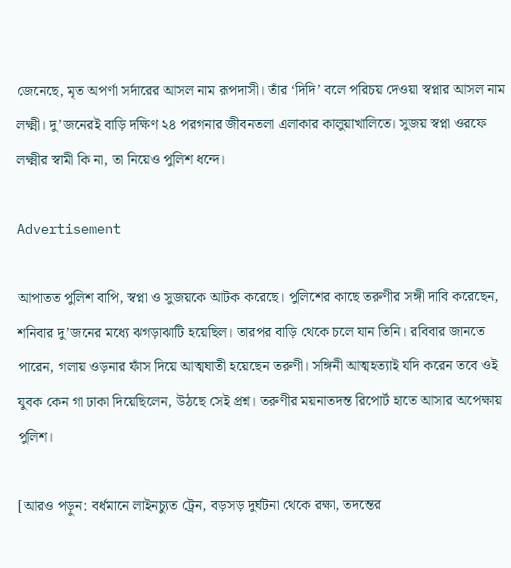জেনেছে, মৃত অপর্ণা সর্দারের আসল নাম রূপদাসী। তাঁর ‘দিদি’ বলে পরিচয় দেওয়া স্বপ্নার আসল নাম লক্ষ্মী। দু’জনেরই বাড়ি দক্ষিণ ২৪ পরগনার জীবনতলা এলাকার কালুয়াখালিতে। সুজয় স্বপ্না ওরফে লক্ষ্মীর স্বামী কি না, তা নিয়েও পুলিশ ধন্দে।

Advertisement

আপাতত পুলিশ বাপি, স্বপ্না ও সুজয়কে আটক করেছে। পুলিশের কাছে তরুণীর সঙ্গী দাবি করেছেন, শনিবার দু’জনের মধ্যে ঝগড়াঝাটি হয়েছিল। তারপর বাড়ি থেকে চলে যান তিনি। রবিবার জানতে পারেন, গলায় ওড়নার ফাঁস দিয়ে আত্মঘাতী হয়েছেন তরুণী। সঙ্গিনী আত্মহত্যাই যদি করেন তবে ওই যুবক কেন গা ঢাকা দিয়েছিলেন, উঠছে সেই প্রশ্ন। তরুণীর ময়নাতদন্ত রিপোর্ট হাতে আসার অপেক্ষায় পুলিশ।

[আরও পড়ুন: বর্ধমানে লাইনচ্যুত ট্রেন, বড়সড় দুর্ঘটনা থেকে রক্ষা, তদন্তের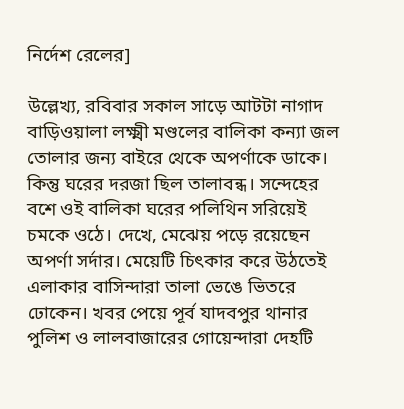নির্দেশ রেলের]

উল্লেখ্য, রবিবার সকাল সাড়ে আটটা নাগাদ বাড়িওয়ালা লক্ষ্মী মণ্ডলের বালিকা কন্যা জল তোলার জন্য বাইরে থেকে অপর্ণাকে ডাকে। কিন্তু ঘরের দরজা ছিল তালাবন্ধ। সন্দেহের বশে ওই বালিকা ঘরের পলিথিন সরিয়েই চমকে ওঠে। দেখে, মেঝেয় পড়ে রয়েছেন অপর্ণা সর্দার। মেয়েটি চিৎকার করে উঠতেই এলাকার বাসিন্দারা তালা ভেঙে ভিতরে ঢোকেন। খবর পেয়ে পূর্ব যাদবপুর থানার পুলিশ ও লালবাজারের গোয়েন্দারা দেহটি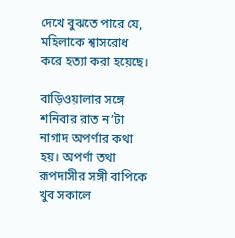দেখে বুঝতে পারে যে, মহিলাকে শ্বাসরোধ করে হত্যা করা হয়েছে।

বাড়িওয়ালার সঙ্গে শনিবার রাত ন’টা নাগাদ অপর্ণার কথা হয়। অপর্ণা তথা রূপদাসীর সঙ্গী বাপিকে খুব সকালে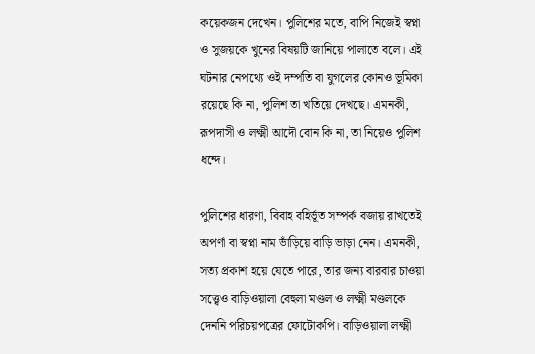কয়েকজন দেখেন। পুলিশের মতে, বাপি নিজেই স্বপ্না ও সুজয়কে খুনের বিষয়টি জানিয়ে পালাতে বলে। এই ঘটনার নেপথ্যে ওই দম্পতি বা যুগলের কোনও ভূমিকা রয়েছে কি না, পুলিশ তা খতিয়ে দেখছে। এমনকী, রূপদাসী ও লক্ষ্মী আদৌ বোন কি না, তা নিয়েও পুলিশ ধন্দে।

পুলিশের ধারণা, বিবাহ বহির্ভূত সম্পর্ক বজায় রাখতেই অপর্ণা বা স্বপ্না নাম ভাঁড়িয়ে বাড়ি ভাড়া নেন। এমনকী, সত্য প্রকাশ হয়ে যেতে পারে, তার জন্য বারবার চাওয়া সত্ত্বেও বাড়িওয়ালা বেহুলা মণ্ডল ও লক্ষ্মী মণ্ডলকে দেননি পরিচয়পত্রের ফোটোকপি। বাড়িওয়ালা লক্ষ্মী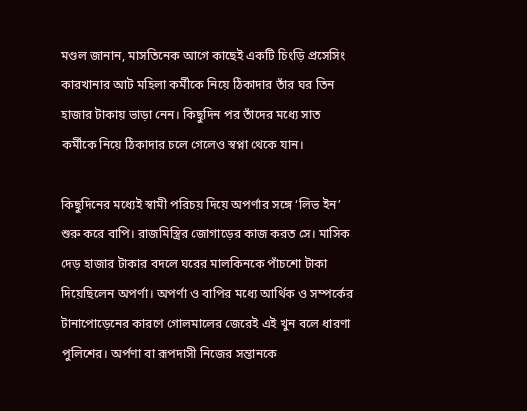মণ্ডল জানান, মাসতিনেক আগে কাছেই একটি চিংড়ি প্রসেসিং কারখানার আট মহিলা কর্মীকে নিয়ে ঠিকাদার তাঁর ঘর তিন হাজার টাকায় ভাড়া নেন। কিছুদিন পর তাঁদের মধ্যে সাত কর্মীকে নিয়ে ঠিকাদার চলে গেলেও স্বপ্না থেকে যান।

কিছুদিনের মধ্যেই স্বামী পরিচয় দিয়ে অপর্ণার সঙ্গে ‘লিভ ইন’ শুরু করে বাপি। রাজমিস্ত্রির জোগাড়ের কাজ করত সে। মাসিক দেড় হাজার টাকার বদলে ঘরের মালকিনকে পাঁচশো টাকা দিয়েছিলেন অপর্ণা। অপর্ণা ও বাপির মধ্যে আর্থিক ও সম্পর্কের টানাপোড়েনের কারণে গোলমালের জেরেই এই খুন বলে ধারণা পুলিশের। অর্পণা বা রূপদাসী নিজের সন্তানকে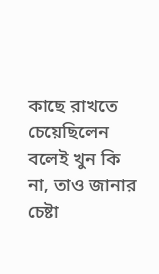কাছে রাখতে চেয়েছিলেন বলেই খুন কি না, তাও জানার চেষ্টা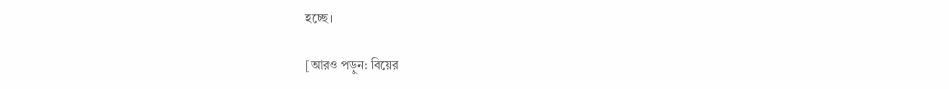হচ্ছে।

[আরও পড়ুন: বিয়ের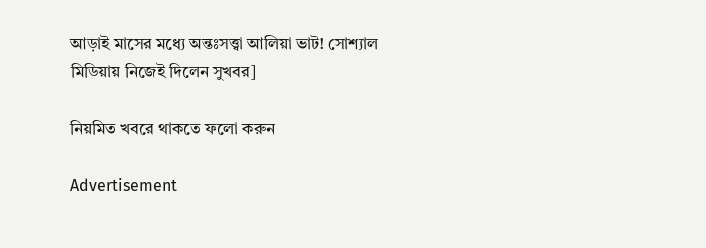আড়াই মাসের মধ্যে অন্তঃসত্ত্বা আলিয়া ভাট! সোশ্যাল মিডিয়ায় নিজেই দিলেন সুখবর]

নিয়মিত খবরে থাকতে ফলো করুন

Advertisement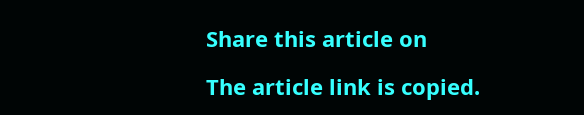Share this article on

The article link is copied.